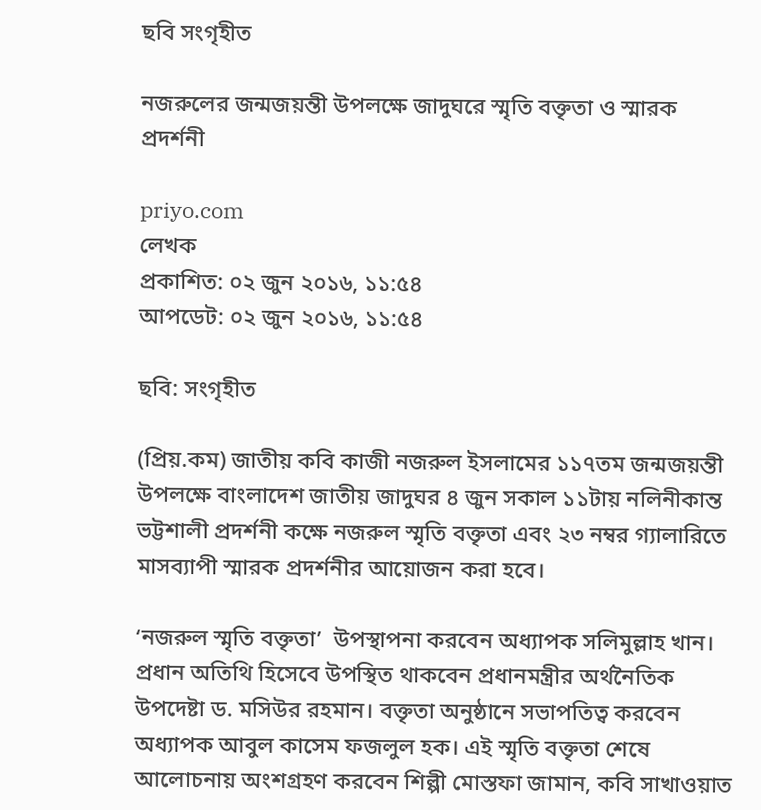ছবি সংগৃহীত

নজরুলের জন্মজয়ন্তী উপলক্ষে জাদুঘরে স্মৃতি বক্তৃতা ও স্মারক প্রদর্শনী

priyo.com
লেখক
প্রকাশিত: ০২ জুন ২০১৬, ১১:৫৪
আপডেট: ০২ জুন ২০১৬, ১১:৫৪

ছবি: সংগৃহীত

(প্রিয়.কম) জাতীয় কবি কাজী নজরুল ইসলামের ১১৭তম জন্মজয়ন্তী উপলক্ষে বাংলাদেশ জাতীয় জাদুঘর ৪ জুন সকাল ১১টায় নলিনীকান্ত ভট্টশালী প্রদর্শনী কক্ষে নজরুল স্মৃতি বক্তৃতা এবং ২৩ নম্বর গ্যালারিতে মাসব্যাপী স্মারক প্রদর্শনীর আয়োজন করা হবে।

‘নজরুল স্মৃতি বক্তৃতা’  উপস্থাপনা করবেন অধ্যাপক সলিমুল্লাহ খান। প্রধান অতিথি হিসেবে উপস্থিত থাকবেন প্রধানমন্ত্রীর অর্থনৈতিক উপদেষ্টা ড. মসিউর রহমান। বক্তৃতা অনুষ্ঠানে সভাপতিত্ব করবেন অধ্যাপক আবুল কাসেম ফজলুল হক। এই স্মৃতি বক্তৃতা শেষে আলোচনায় অংশগ্রহণ করবেন শিল্পী মোস্তফা জামান, কবি সাখাওয়াত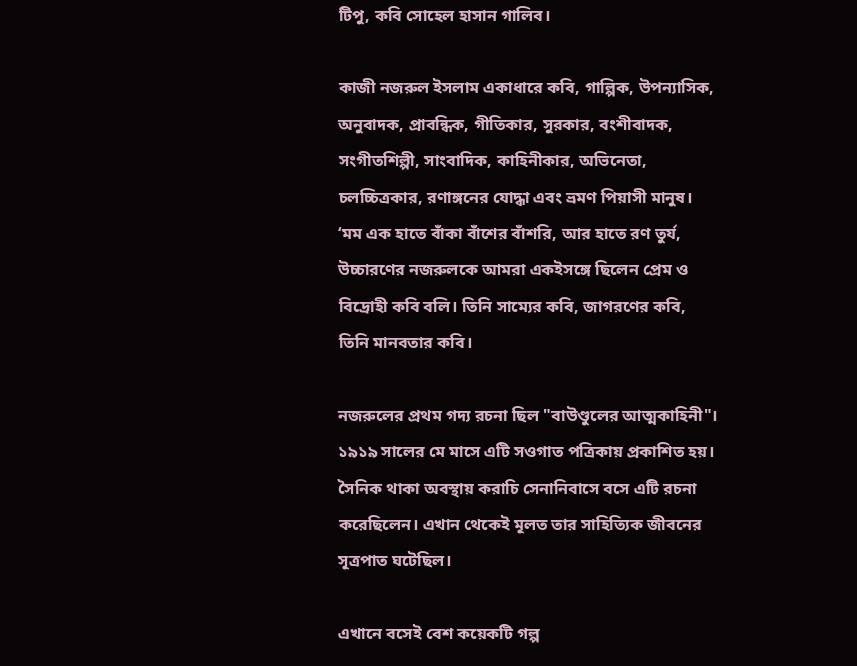টিপু, কবি সোহেল হাসান গালিব।

কাজী নজরুল ইসলাম একাধারে কবি, গাল্পিক, উপন্যাসিক, অনুবাদক, প্রাবন্ধিক, গীতিকার, সুরকার, বংশীবাদক, সংগীতশিল্পী, সাংবাদিক, কাহিনীকার, অভিনেতা, চলচ্চিত্রকার, রণাঙ্গনের যোদ্ধা এবং ভ্রমণ পিয়াসী মানুষ। ‘মম এক হাতে বাঁকা বাঁশের বাঁশরি, আর হাতে রণ তুর্য, উচ্চারণের নজরুলকে আমরা একইসঙ্গে ছিলেন প্রেম ও বিদ্রোহী কবি বলি। তিনি সাম্যের কবি, জাগরণের কবি, তিনি মানবতার কবি।

নজরুলের প্রথম গদ্য রচনা ছিল "বাউণ্ডুলের আত্মকাহিনী"। ১৯১৯ সালের মে মাসে এটি সওগাত পত্রিকায় প্রকাশিত হয়। সৈনিক থাকা অবস্থায় করাচি সেনানিবাসে বসে এটি রচনা করেছিলেন। এখান থেকেই মূলত তার সাহিত্যিক জীবনের সূত্রপাত ঘটেছিল।

এখানে বসেই বেশ কয়েকটি গল্প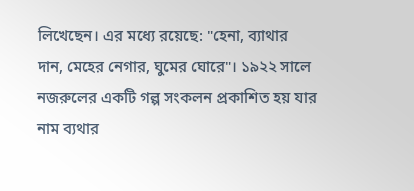লিখেছেন। এর মধ্যে রয়েছে: "হেনা, ব্যাথার দান, মেহের নেগার, ঘুমের ঘোরে"। ১৯২২ সালে নজরুলের একটি গল্প সংকলন প্রকাশিত হয় যার নাম ব্যথার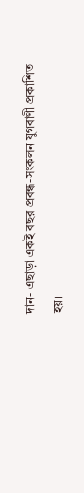দান- এছাড়া একই বছর প্রবন্ধ-সংকলন যুগবাণী প্রকাশিত হয়।